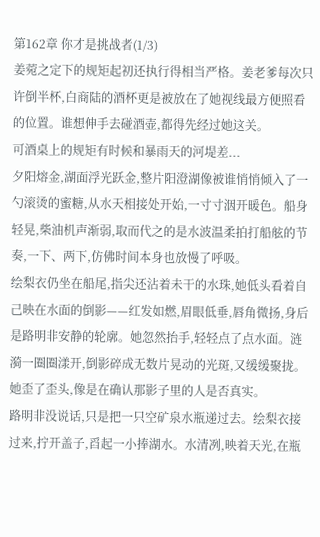第162章 你才是挑战者(1/3)
姜菀之定下的规矩起初还执行得相当严格。姜老爹每次只许倒半杯,白商陆的酒杯更是被放在了她视线最方便照看的位置。谁想伸手去碰酒壶,都得先经过她这关。
可酒桌上的规矩有时候和暴雨天的河堤差...
夕阳熔金,湖面浮光跃金,整片阳澄湖像被谁悄悄倾入了一勺滚烫的蜜糖,从水天相接处开始,一寸寸洇开暖色。船身轻晃,柴油机声渐弱,取而代之的是水波温柔拍打船舷的节奏,一下、两下,仿佛时间本身也放慢了呼吸。
绘梨衣仍坐在船尾,指尖还沾着未干的水珠,她低头看着自己映在水面的倒影——红发如燃,眉眼低垂,唇角微扬,身后是路明非安静的轮廓。她忽然抬手,轻轻点了点水面。涟漪一圈圈漾开,倒影碎成无数片晃动的光斑,又缓缓聚拢。她歪了歪头,像是在确认那影子里的人是否真实。
路明非没说话,只是把一只空矿泉水瓶递过去。绘梨衣接过来,拧开盖子,舀起一小捧湖水。水清冽,映着天光,在瓶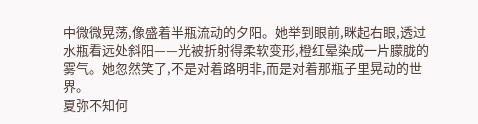中微微晃荡,像盛着半瓶流动的夕阳。她举到眼前,眯起右眼,透过水瓶看远处斜阳——光被折射得柔软变形,橙红晕染成一片朦胧的雾气。她忽然笑了,不是对着路明非,而是对着那瓶子里晃动的世界。
夏弥不知何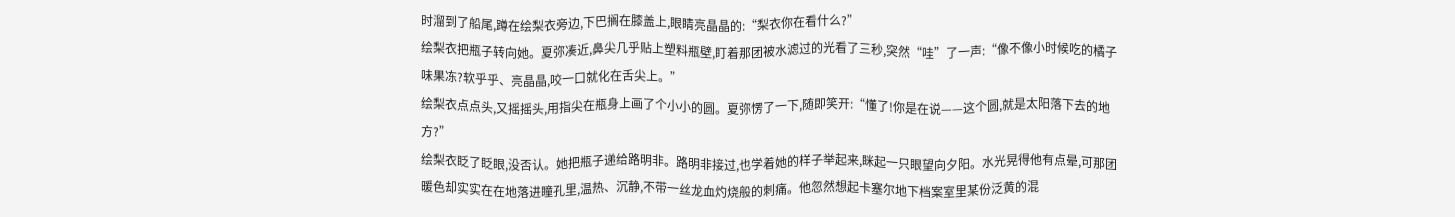时溜到了船尾,蹲在绘梨衣旁边,下巴搁在膝盖上,眼睛亮晶晶的:“梨衣你在看什么?”
绘梨衣把瓶子转向她。夏弥凑近,鼻尖几乎贴上塑料瓶壁,盯着那团被水滤过的光看了三秒,突然“哇”了一声:“像不像小时候吃的橘子味果冻?软乎乎、亮晶晶,咬一口就化在舌尖上。”
绘梨衣点点头,又摇摇头,用指尖在瓶身上画了个小小的圆。夏弥愣了一下,随即笑开:“懂了!你是在说——这个圆,就是太阳落下去的地方?”
绘梨衣眨了眨眼,没否认。她把瓶子递给路明非。路明非接过,也学着她的样子举起来,眯起一只眼望向夕阳。水光晃得他有点晕,可那团暖色却实实在在地落进瞳孔里,温热、沉静,不带一丝龙血灼烧般的刺痛。他忽然想起卡塞尔地下档案室里某份泛黄的混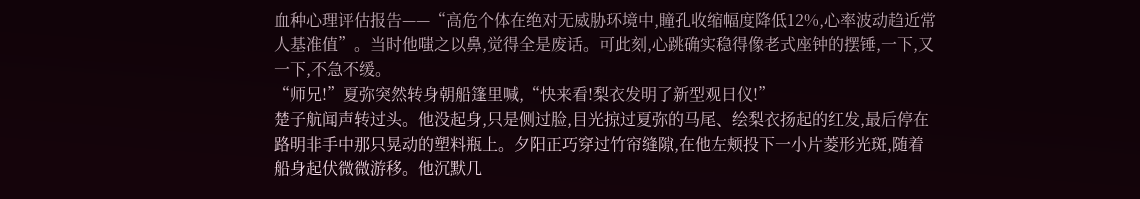血种心理评估报告——“高危个体在绝对无威胁环境中,瞳孔收缩幅度降低12%,心率波动趋近常人基准值”。当时他嗤之以鼻,觉得全是废话。可此刻,心跳确实稳得像老式座钟的摆锤,一下,又一下,不急不缓。
“师兄!”夏弥突然转身朝船篷里喊,“快来看!梨衣发明了新型观日仪!”
楚子航闻声转过头。他没起身,只是侧过脸,目光掠过夏弥的马尾、绘梨衣扬起的红发,最后停在路明非手中那只晃动的塑料瓶上。夕阳正巧穿过竹帘缝隙,在他左颊投下一小片菱形光斑,随着船身起伏微微游移。他沉默几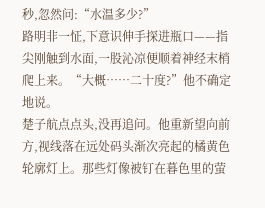秒,忽然问:“水温多少?”
路明非一怔,下意识伸手探进瓶口——指尖刚触到水面,一股沁凉便顺着神经末梢爬上来。“大概……二十度?”他不确定地说。
楚子航点点头,没再追问。他重新望向前方,视线落在远处码头渐次亮起的橘黄色轮廓灯上。那些灯像被钉在暮色里的萤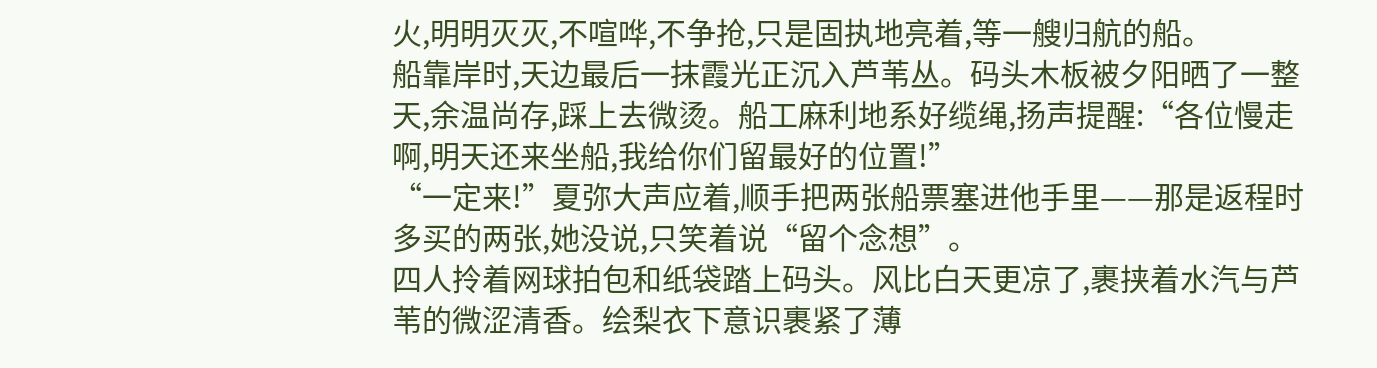火,明明灭灭,不喧哗,不争抢,只是固执地亮着,等一艘归航的船。
船靠岸时,天边最后一抹霞光正沉入芦苇丛。码头木板被夕阳晒了一整天,余温尚存,踩上去微烫。船工麻利地系好缆绳,扬声提醒:“各位慢走啊,明天还来坐船,我给你们留最好的位置!”
“一定来!”夏弥大声应着,顺手把两张船票塞进他手里——那是返程时多买的两张,她没说,只笑着说“留个念想”。
四人拎着网球拍包和纸袋踏上码头。风比白天更凉了,裹挟着水汽与芦苇的微涩清香。绘梨衣下意识裹紧了薄